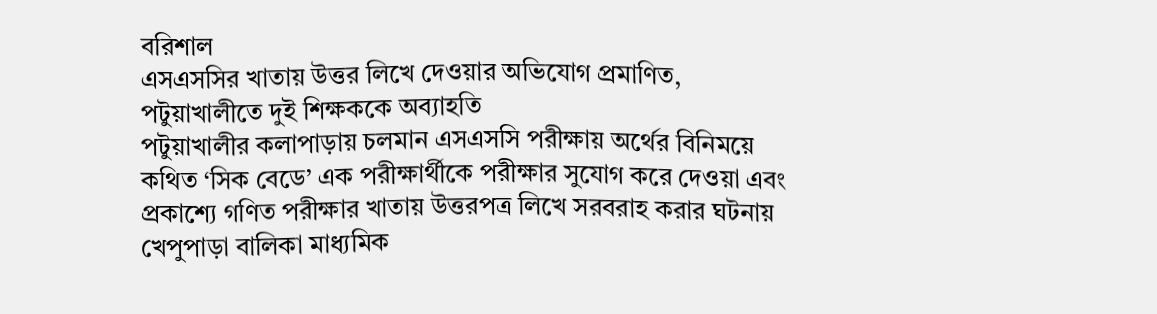বরিশাল
এসএসসির খাতায় উত্তর লিখে দেওয়ার অভিযোগ প্রমাণিত, পটুয়াখালীতে দুই শিক্ষককে অব্যাহতি
পটুয়াখালীর কলাপাড়ায় চলমান এসএসসি পরীক্ষায় অর্থের বিনিময়ে কথিত ‘সিক বেডে’ এক পরীক্ষার্থীকে পরীক্ষার সুযোগ করে দেওয়া এবং প্রকাশ্যে গণিত পরীক্ষার খাতায় উত্তরপত্র লিখে সরবরাহ করার ঘটনায় খেপুপাড়া বালিকা মাধ্যমিক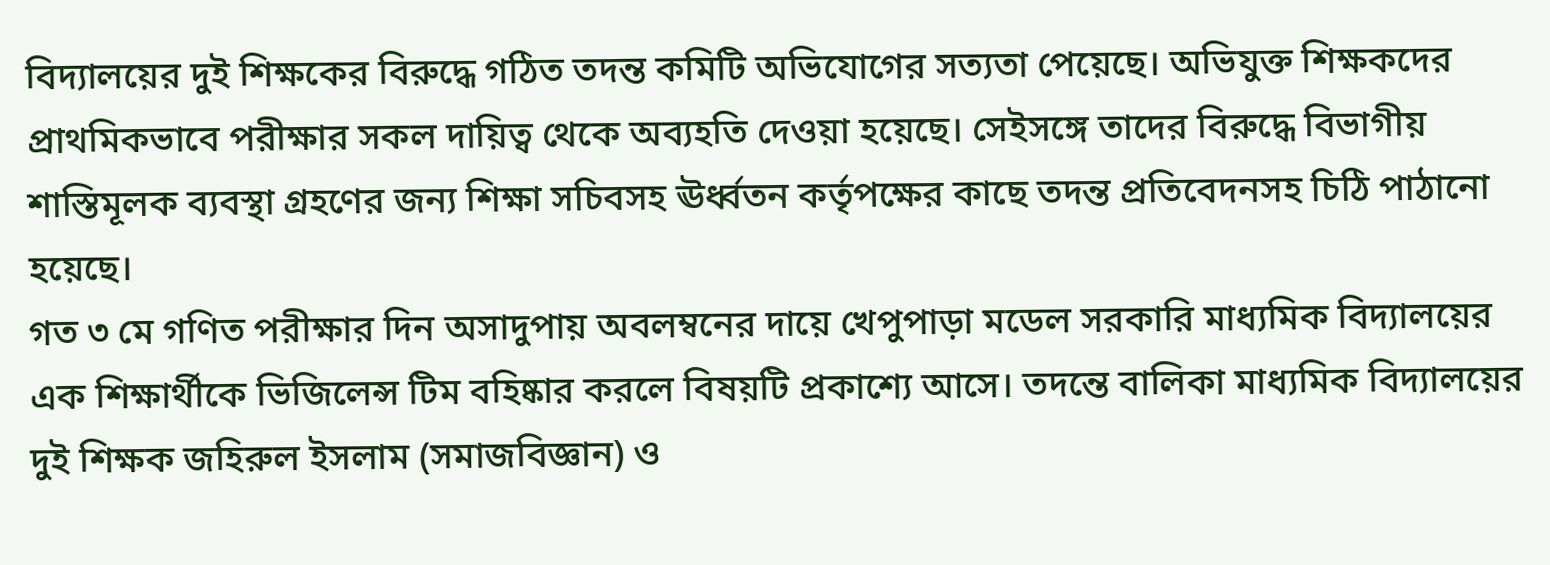বিদ্যালয়ের দুই শিক্ষকের বিরুদ্ধে গঠিত তদন্ত কমিটি অভিযোগের সত্যতা পেয়েছে। অভিযুক্ত শিক্ষকদের প্রাথমিকভাবে পরীক্ষার সকল দায়িত্ব থেকে অব্যহতি দেওয়া হয়েছে। সেইসঙ্গে তাদের বিরুদ্ধে বিভাগীয় শাস্তিমূলক ব্যবস্থা গ্রহণের জন্য শিক্ষা সচিবসহ ঊর্ধ্বতন কর্তৃপক্ষের কাছে তদন্ত প্রতিবেদনসহ চিঠি পাঠানো হয়েছে।
গত ৩ মে গণিত পরীক্ষার দিন অসাদুপায় অবলম্বনের দায়ে খেপুপাড়া মডেল সরকারি মাধ্যমিক বিদ্যালয়ের এক শিক্ষার্থীকে ভিজিলেন্স টিম বহিষ্কার করলে বিষয়টি প্রকাশ্যে আসে। তদন্তে বালিকা মাধ্যমিক বিদ্যালয়ের দুই শিক্ষক জহিরুল ইসলাম (সমাজবিজ্ঞান) ও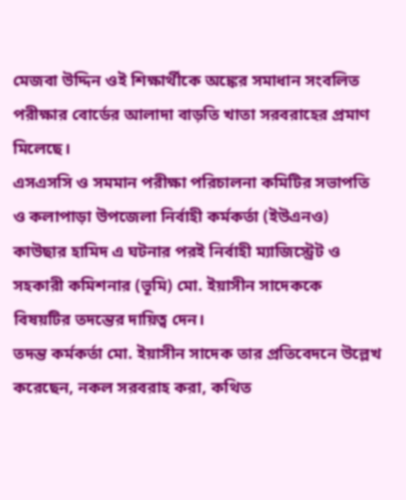মেজবা উদ্দিন ওই শিক্ষার্থীকে অঙ্কের সমাধান সংবলিত পরীক্ষার বোর্ডের আলাদা বাড়তি খাতা সরবরাহের প্রমাণ মিলেছে।
এসএসসি ও সমমান পরীক্ষা পরিচালনা কমিটির সভাপতি ও কলাপাড়া উপজেলা নির্বাহী কর্মকর্তা (ইউএনও) কাউছার হামিদ এ ঘটনার পরই নির্বাহী ম্যাজিস্ট্রেট ও সহকারী কমিশনার (ভূমি) মো. ইয়াসীন সাদেককে বিষয়টির তদন্তের দায়িত্ব দেন।
তদন্ত কর্মকর্তা মো. ইয়াসীন সাদেক তার প্রতিবেদনে উল্লেখ করেছেন, নকল সরবরাহ করা, কথিত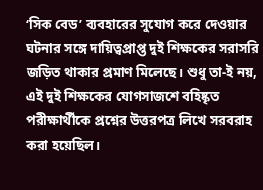‘সিক বেড’ ব্যবহারের সুযোগ করে দেওয়ার ঘটনার সঙ্গে দায়িত্বপ্রাপ্ত দুই শিক্ষকের সরাসরি জড়িত থাকার প্রমাণ মিলেছে। শুধু তা-ই নয়, এই দুই শিক্ষকের যোগসাজশে বহিষ্কৃত পরীক্ষার্থীকে প্রশ্নের উত্তরপত্র লিখে সরবরাহ করা হয়েছিল।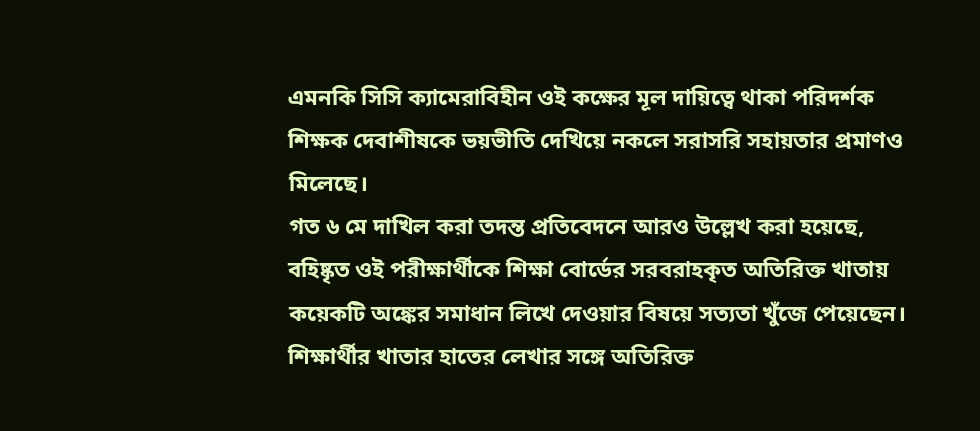এমনকি সিসি ক্যামেরাবিহীন ওই কক্ষের মূল দায়িত্বে থাকা পরিদর্শক শিক্ষক দেবাশীষকে ভয়ভীতি দেখিয়ে নকলে সরাসরি সহায়তার প্রমাণও মিলেছে।
গত ৬ মে দাখিল করা তদন্ত প্রতিবেদনে আরও উল্লেখ করা হয়েছে, বহিষ্কৃত ওই পরীক্ষার্থীকে শিক্ষা বোর্ডের সরবরাহকৃত অতিরিক্ত খাতায় কয়েকটি অঙ্কের সমাধান লিখে দেওয়ার বিষয়ে সত্যতা খুঁজে পেয়েছেন। শিক্ষার্থীর খাতার হাতের লেখার সঙ্গে অতিরিক্ত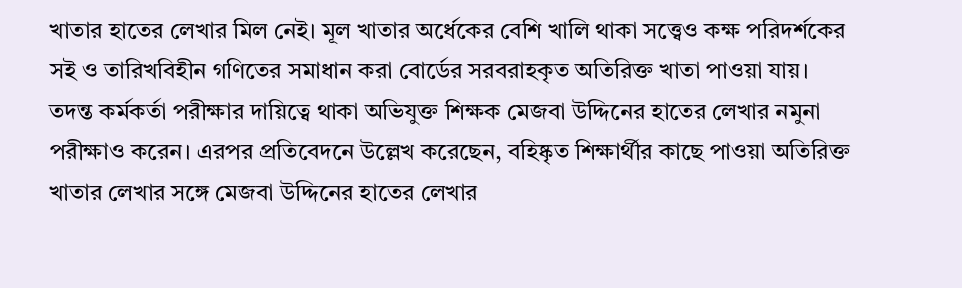খাতার হাতের লেখার মিল নেই। মূল খাতার অর্ধেকের বেশি খালি থাকা সত্ত্বেও কক্ষ পরিদর্শকের সই ও তারিখবিহীন গণিতের সমাধান করা বোর্ডের সরবরাহকৃত অতিরিক্ত খাতা পাওয়া যায়।
তদন্ত কর্মকর্তা পরীক্ষার দায়িত্বে থাকা অভিযুক্ত শিক্ষক মেজবা উদ্দিনের হাতের লেখার নমুনা পরীক্ষাও করেন। এরপর প্রতিবেদনে উল্লেখ করেছেন, বহিষ্কৃত শিক্ষার্থীর কাছে পাওয়া অতিরিক্ত খাতার লেখার সঙ্গে মেজবা উদ্দিনের হাতের লেখার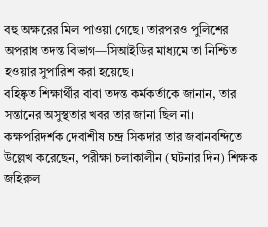বহু অক্ষরের মিল পাওয়া গেছে। তারপরও পুলিশের অপরাধ তদন্ত বিভাগ—সিআইডির মাধ্যমে তা নিশ্চিত হওয়ার সুপারিশ করা হয়েছে।
বহিষ্কৃত শিক্ষার্থীর বাবা তদন্ত কর্মকর্তাকে জানান, তার সন্তানের অসুস্থতার খবর তার জানা ছিল না।
কক্ষপরিদর্শক দেবাশীষ চন্দ্র সিকদার তার জবানবন্দিতে উল্লেখ করেছেন, পরীক্ষা চলাকালীন (ঘটনার দিন) শিক্ষক জহিরুল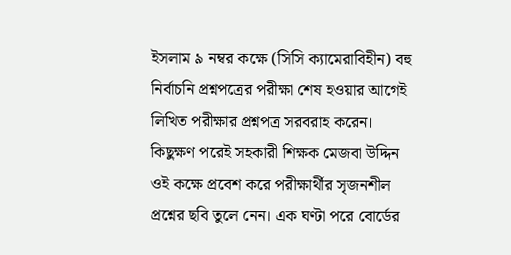ইসলাম ৯ নম্বর কক্ষে (সিসি ক্যামেরাবিহীন) বহু নির্বাচনি প্রশ্নপত্রের পরীক্ষা শেষ হওয়ার আগেই লিখিত পরীক্ষার প্রশ্নপত্র সরবরাহ করেন। কিছুক্ষণ পরেই সহকারী শিক্ষক মেজবা উদ্দিন ওই কক্ষে প্রবেশ করে পরীক্ষার্থীর সৃজনশীল প্রশ্নের ছবি তুলে নেন। এক ঘণ্টা পরে বোর্ডের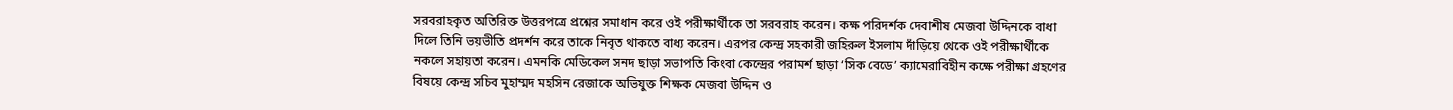সরবরাহকৃত অতিরিক্ত উত্তরপত্রে প্রশ্নের সমাধান করে ওই পরীক্ষার্থীকে তা সরবরাহ করেন। কক্ষ পরিদর্শক দেবাশীষ মেজবা উদ্দিনকে বাধা দিলে তিনি ভয়ভীতি প্রদর্শন করে তাকে নিবৃত থাকতে বাধ্য করেন। এরপর কেন্দ্র সহকারী জহিরুল ইসলাম দাঁড়িয়ে থেকে ওই পরীক্ষার্থীকে নকলে সহায়তা করেন। এমনকি মেডিকেল সনদ ছাড়া সভাপতি কিংবা কেন্দ্রের পরামর্শ ছাড়া ‘সিক বেডে’ ক্যামেরাবিহীন কক্ষে পরীক্ষা গ্রহণের বিষয়ে কেন্দ্র সচিব মুহাম্মদ মহসিন রেজাকে অভিযুক্ত শিক্ষক মেজবা উদ্দিন ও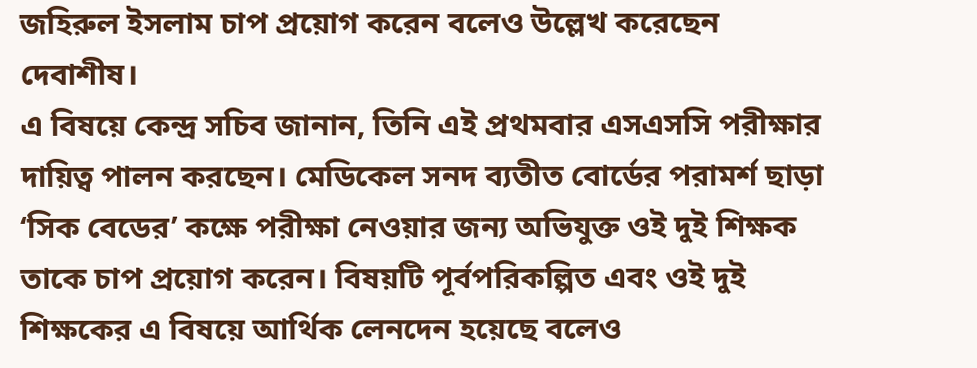জহিরুল ইসলাম চাপ প্রয়োগ করেন বলেও উল্লেখ করেছেন দেবাশীষ।
এ বিষয়ে কেন্দ্র সচিব জানান, তিনি এই প্রথমবার এসএসসি পরীক্ষার দায়িত্ব পালন করছেন। মেডিকেল সনদ ব্যতীত বোর্ডের পরামর্শ ছাড়া ‘সিক বেডের’ কক্ষে পরীক্ষা নেওয়ার জন্য অভিযুক্ত ওই দুই শিক্ষক তাকে চাপ প্রয়োগ করেন। বিষয়টি পূর্বপরিকল্পিত এবং ওই দুই শিক্ষকের এ বিষয়ে আর্থিক লেনদেন হয়েছে বলেও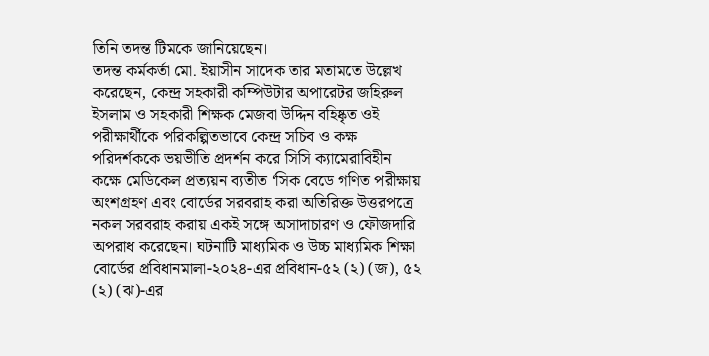তিনি তদন্ত টিমকে জানিয়েছেন।
তদন্ত কর্মকর্তা মো. ইয়াসীন সাদেক তার মতামতে উল্লেখ করেছেন, কেন্দ্র সহকারী কম্পিউটার অপারেটর জহিরুল ইসলাম ও সহকারী শিক্ষক মেজবা উদ্দিন বহিষ্কৃত ওই পরীক্ষার্থীকে পরিকল্পিতভাবে কেন্দ্র সচিব ও কক্ষ পরিদর্শককে ভয়ভীতি প্রদর্শন করে সিসি ক্যামেরাবিহীন কক্ষে মেডিকেল প্রত্যয়ন ব্যতীত ‘সিক বেডে গণিত পরীক্ষায় অংশগ্রহণ এবং বোর্ডের সরবরাহ করা অতিরিক্ত উত্তরপত্রে নকল সরবরাহ করায় একই সঙ্গে অসাদাচারণ ও ফৌজদারি অপরাধ করেছেন। ঘটনাটি মাধ্যমিক ও উচ্চ মাধ্যমিক শিক্ষা বোর্ডের প্রবিধানমালা-২০২৪-এর প্রবিধান-৫২ (২) (জ), ৫২ (২) (ঝ)-এর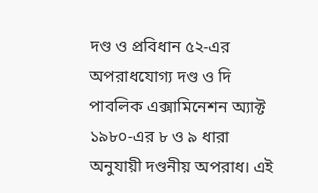দণ্ড ও প্রবিধান ৫২-এর অপরাধযোগ্য দণ্ড ও দি পাবলিক এক্সামিনেশন অ্যাক্ট ১৯৮০-এর ৮ ও ৯ ধারা অনুযায়ী দণ্ডনীয় অপরাধ। এই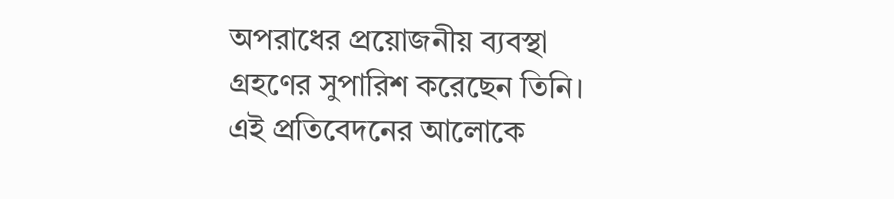অপরাধের প্রয়োজনীয় ব্যবস্থা গ্রহণের সুপারিশ করেছেন তিনি।
এই প্রতিবেদনের আলোকে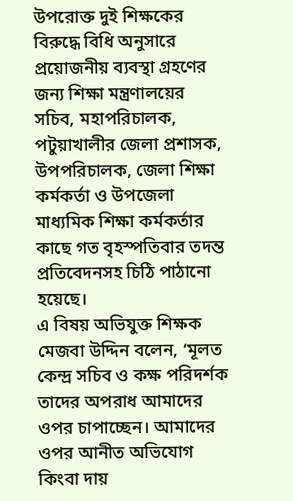উপরোক্ত দুই শিক্ষকের বিরুদ্ধে বিধি অনুসারে প্রয়োজনীয় ব্যবস্থা গ্রহণের জন্য শিক্ষা মন্ত্রণালয়ের সচিব, মহাপরিচালক, পটুয়াখালীর জেলা প্রশাসক, উপপরিচালক, জেলা শিক্ষা কর্মকর্তা ও উপজেলা মাধ্যমিক শিক্ষা কর্মকর্তার কাছে গত বৃহস্পতিবার তদন্ত প্রতিবেদনসহ চিঠি পাঠানো হয়েছে।
এ বিষয় অভিযুক্ত শিক্ষক মেজবা উদ্দিন বলেন, ‘মূলত কেন্দ্র সচিব ও কক্ষ পরিদর্শক তাদের অপরাধ আমাদের ওপর চাপাচ্ছেন। আমাদের ওপর আনীত অভিযোগ কিংবা দায়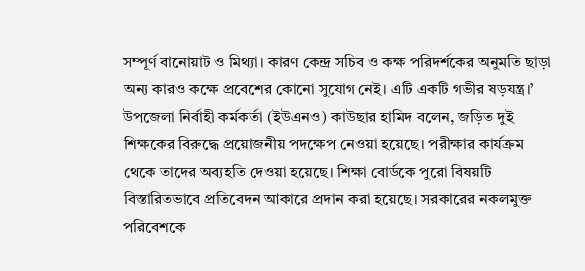সম্পূর্ণ বানোয়াট ও মিথ্যা। কারণ কেন্দ্র সচিব ও কক্ষ পরিদর্শকের অনুমতি ছাড়া অন্য কারও কক্ষে প্রবেশের কোনো সুযোগ নেই। এটি একটি গভীর ষড়যন্ত্র।’
উপজেলা নির্বাহী কর্মকর্তা (ইউএনও) কাউছার হামিদ বলেন, জড়িত দুই শিক্ষকের বিরুদ্ধে প্রয়োজনীয় পদক্ষেপ নেওয়া হয়েছে। পরীক্ষার কার্যক্রম থেকে তাদের অব্যহতি দেওয়া হয়েছে। শিক্ষা বোর্ডকে পুরো বিষয়টি বিস্তারিতভাবে প্রতিবেদন আকারে প্রদান করা হয়েছে। সরকারের নকলমুক্ত পরিবেশকে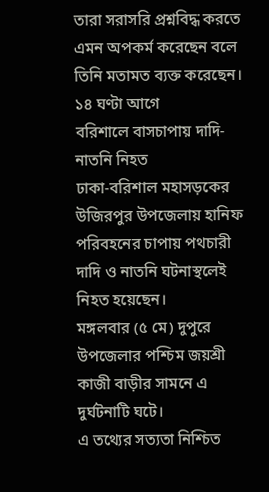তারা সরাসরি প্রশ্নবিদ্ধ করতে এমন অপকর্ম করেছেন বলে তিনি মতামত ব্যক্ত করেছেন।
১৪ ঘণ্টা আগে
বরিশালে বাসচাপায় দাদি-নাতনি নিহত
ঢাকা-বরিশাল মহাসড়কের উজিরপুর উপজেলায় হানিফ পরিবহনের চাপায় পথচারী দাদি ও নাতনি ঘটনাস্থলেই নিহত হয়েছেন।
মঙ্গলবার (৫ মে) দুপুরে উপজেলার পশ্চিম জয়শ্রী কাজী বাড়ীর সামনে এ দুর্ঘটনাটি ঘটে।
এ তথ্যের সত্যতা নিশ্চিত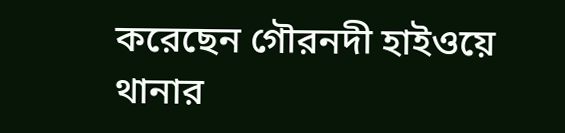করেছেন গৌরনদী হাইওয়ে থানার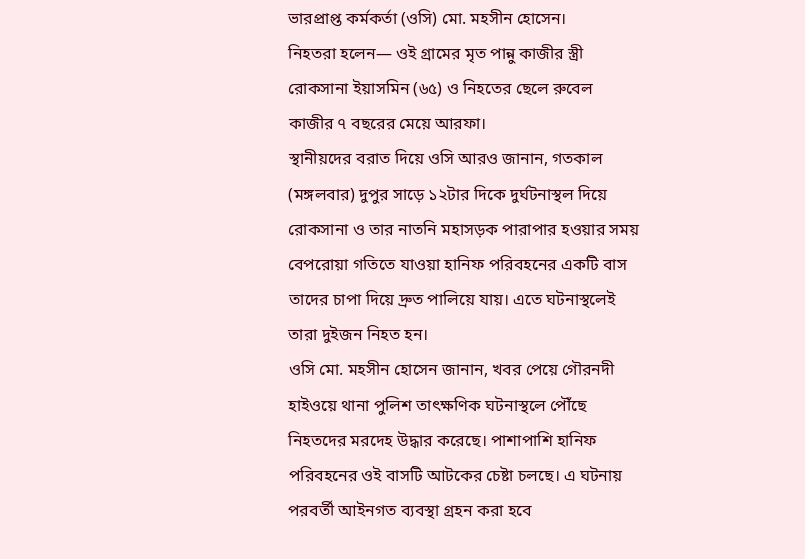ভারপ্রাপ্ত কর্মকর্তা (ওসি) মো. মহসীন হোসেন।
নিহতরা হলেন— ওই গ্রামের মৃত পান্নু কাজীর স্ত্রী রোকসানা ইয়াসমিন (৬৫) ও নিহতের ছেলে রুবেল কাজীর ৭ বছরের মেয়ে আরফা।
স্থানীয়দের বরাত দিয়ে ওসি আরও জানান, গতকাল (মঙ্গলবার) দুপুর সাড়ে ১২টার দিকে দুর্ঘটনাস্থল দিয়ে রোকসানা ও তার নাতনি মহাসড়ক পারাপার হওয়ার সময় বেপরোয়া গতিতে যাওয়া হানিফ পরিবহনের একটি বাস তাদের চাপা দিয়ে দ্রুত পালিয়ে যায়। এতে ঘটনাস্থলেই তারা দুইজন নিহত হন।
ওসি মো. মহসীন হোসেন জানান, খবর পেয়ে গৌরনদী হাইওয়ে থানা পুলিশ তাৎক্ষণিক ঘটনাস্থলে পৌঁছে নিহতদের মরদেহ উদ্ধার করেছে। পাশাপাশি হানিফ পরিবহনের ওই বাসটি আটকের চেষ্টা চলছে। এ ঘটনায় পরবর্তী আইনগত ব্যবস্থা গ্রহন করা হবে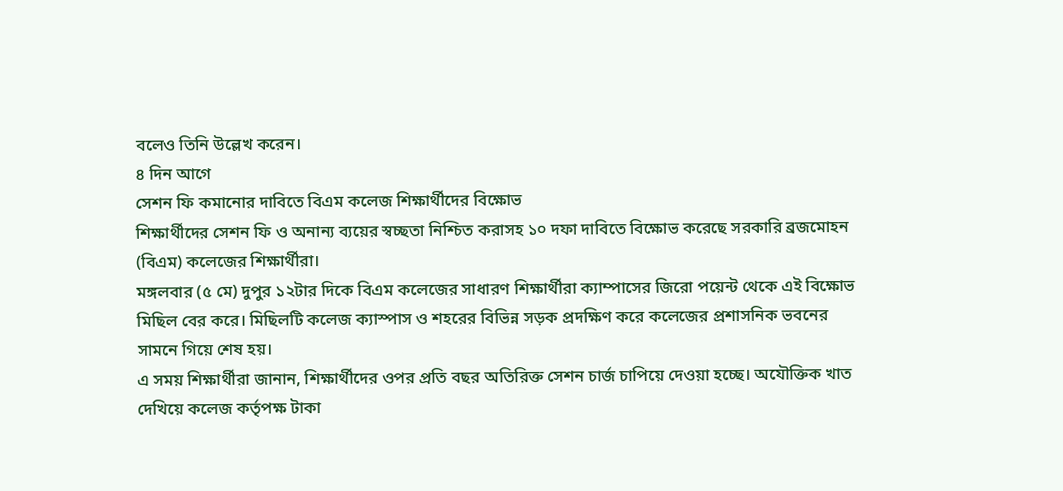বলেও তিনি উল্লেখ করেন।
৪ দিন আগে
সেশন ফি কমানোর দাবিতে বিএম কলেজ শিক্ষার্থীদের বিক্ষোভ
শিক্ষার্থীদের সেশন ফি ও অনান্য ব্যয়ের স্বচ্ছতা নিশ্চিত করাসহ ১০ দফা দাবিতে বিক্ষোভ করেছে সরকারি ব্রজমোহন (বিএম) কলেজের শিক্ষার্থীরা।
মঙ্গলবার (৫ মে) দুপুর ১২টার দিকে বিএম কলেজের সাধারণ শিক্ষার্থীরা ক্যাম্পাসের জিরো পয়েন্ট থেকে এই বিক্ষোভ মিছিল বের করে। মিছিলটি কলেজ ক্যাস্পাস ও শহরের বিভিন্ন সড়ক প্রদক্ষিণ করে কলেজের প্রশাসনিক ভবনের সামনে গিয়ে শেষ হয়।
এ সময় শিক্ষার্থীরা জানান, শিক্ষার্থীদের ওপর প্রতি বছর অতিরিক্ত সেশন চার্জ চাপিয়ে দেওয়া হচ্ছে। অযৌক্তিক খাত দেখিয়ে কলেজ কর্তৃপক্ষ টাকা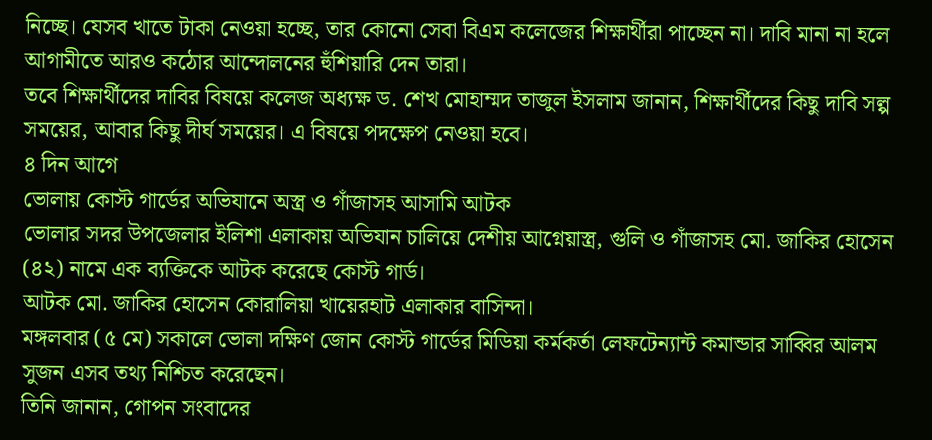নিচ্ছে। যেসব খাতে টাকা নেওয়া হচ্ছে, তার কোনো সেবা বিএম কলেজের শিক্ষার্থীরা পাচ্ছেন না। দাবি মানা না হলে আগামীতে আরও কঠোর আন্দোলনের হুঁশিয়ারি দেন তারা।
তবে শিক্ষার্থীদের দাবির বিষয়ে কলেজ অধ্যক্ষ ড. শেখ মোহাম্মদ তাজুল ইসলাম জানান, শিক্ষার্থীদের কিছু দাবি সল্প সময়ের, আবার কিছু দীর্ঘ সময়ের। এ বিষয়ে পদক্ষেপ নেওয়া হবে।
৪ দিন আগে
ভোলায় কোস্ট গার্ডের অভিযানে অস্ত্র ও গাঁজাসহ আসামি আটক
ভোলার সদর উপজেলার ইলিশা এলাকায় অভিযান চালিয়ে দেশীয় আগ্নেয়াস্ত্র, গুলি ও গাঁজাসহ মো. জাকির হোসেন (৪২) নামে এক ব্যক্তিকে আটক করেছে কোস্ট গার্ড।
আটক মো. জাকির হোসেন কোরালিয়া খায়েরহাট এলাকার বাসিন্দা।
মঙ্গলবার (৫ মে) সকালে ভোলা দক্ষিণ জোন কোস্ট গার্ডের মিডিয়া কর্মকর্তা লেফটেন্যান্ট কমান্ডার সাব্বির আলম সুজন এসব তথ্য নিশ্চিত করেছেন।
তিনি জানান, গোপন সংবাদের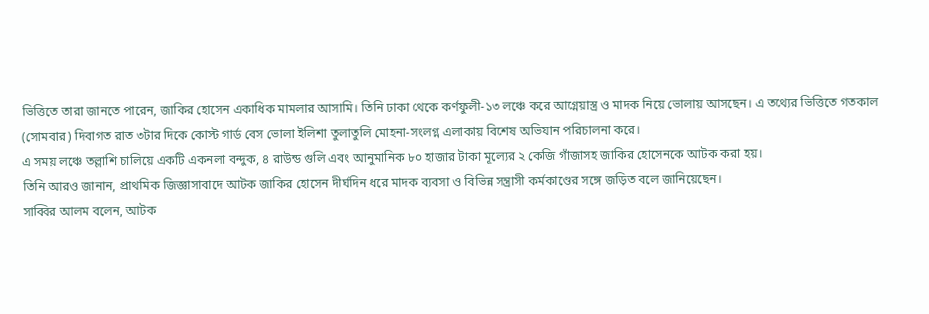ভিত্তিতে তারা জানতে পারেন, জাকির হোসেন একাধিক মামলার আসামি। তিনি ঢাকা থেকে কর্ণফুলী-১৩ লঞ্চে করে আগ্নেয়াস্ত্র ও মাদক নিয়ে ভোলায় আসছেন। এ তথ্যের ভিত্তিতে গতকাল (সোমবার) দিবাগত রাত ৩টার দিকে কোস্ট গার্ড বেস ভোলা ইলিশা তুলাতুলি মোহনা-সংলগ্ন এলাকায় বিশেষ অভিযান পরিচালনা করে।
এ সময় লঞ্চে তল্লাশি চালিয়ে একটি একনলা বন্দুক, ৪ রাউন্ড গুলি এবং আনুমানিক ৮০ হাজার টাকা মূল্যের ২ কেজি গাঁজাসহ জাকির হোসেনকে আটক করা হয়।
তিনি আরও জানান, প্রাথমিক জিজ্ঞাসাবাদে আটক জাকির হোসেন দীর্ঘদিন ধরে মাদক ব্যবসা ও বিভিন্ন সন্ত্রাসী কর্মকাণ্ডের সঙ্গে জড়িত বলে জানিয়েছেন।
সাব্বির আলম বলেন, আটক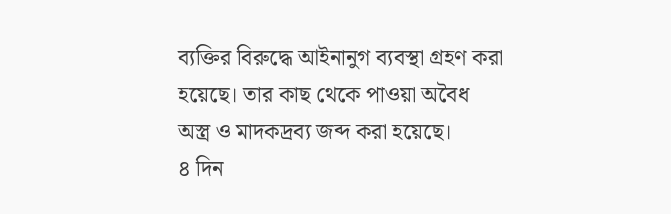ব্যক্তির বিরুদ্ধে আইনানুগ ব্যবস্থা গ্রহণ করা হয়েছে। তার কাছ থেকে পাওয়া অবৈধ অস্ত্র ও মাদকদ্রব্য জব্দ করা হয়েছে।
৪ দিন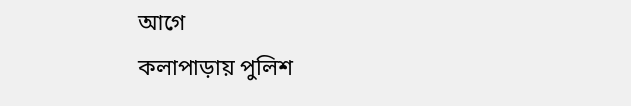আগে
কলাপাড়ায় পুলিশ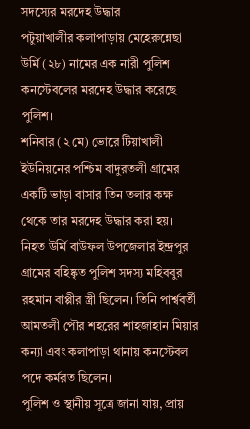সদস্যের মরদেহ উদ্ধার
পটুয়াখালীর কলাপাড়ায় মেহেরুন্নেছা উর্মি (২৮) নামের এক নারী পুলিশ কনস্টেবলের মরদেহ উদ্ধার করেছে পুলিশ।
শনিবার (২ মে) ভোরে টিয়াখালী ইউনিয়নের পশ্চিম বাদুরতলী গ্রামের একটি ভাড়া বাসার তিন তলার কক্ষ থেকে তার মরদেহ উদ্ধার করা হয়।
নিহত উর্মি বাউফল উপজেলার ইন্দ্রপুর গ্রামের বহিষ্কৃত পুলিশ সদস্য মহিববুর রহমান বাপ্পীর স্ত্রী ছিলেন। তিনি পার্শ্ববর্তী আমতলী পৌর শহরের শাহজাহান মিয়ার কন্যা এবং কলাপাড়া থানায় কনস্টেবল পদে কর্মরত ছিলেন।
পুলিশ ও স্থানীয় সূত্রে জানা যায়, প্রায়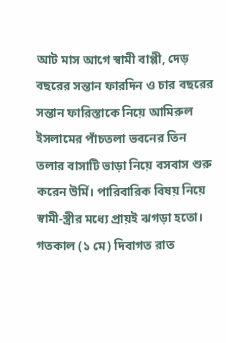আট মাস আগে স্বামী বাপ্পী, দেড় বছরের সন্তান ফারদিন ও চার বছরের সন্তান ফারিস্তাকে নিয়ে আমিরুল ইসলামের পাঁচতলা ভবনের তিন তলার বাসাটি ভাড়া নিয়ে বসবাস শুরু করেন উর্মি। পারিবারিক বিষয় নিয়ে স্বামী-স্ত্রীর মধ্যে প্রায়ই ঝগড়া হতো।
গতকাল (১ মে) দিবাগত রাত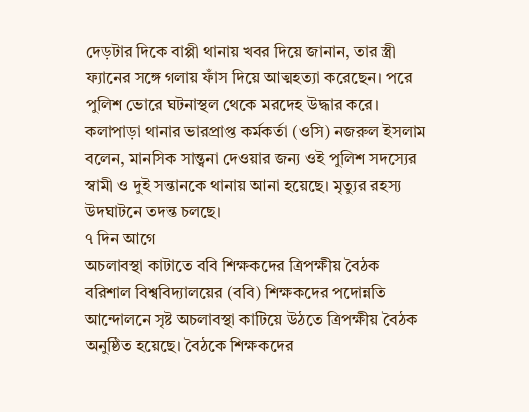দেড়টার দিকে বাপ্পী থানায় খবর দিয়ে জানান, তার স্ত্রী ফ্যানের সঙ্গে গলায় ফাঁস দিয়ে আত্মহত্যা করেছেন। পরে পুলিশ ভোরে ঘটনাস্থল থেকে মরদেহ উদ্ধার করে।
কলাপাড়া থানার ভারপ্রাপ্ত কর্মকর্তা (ওসি) নজরুল ইসলাম বলেন, মানসিক সান্ত্বনা দেওয়ার জন্য ওই পুলিশ সদস্যের স্বামী ও দুই সন্তানকে থানায় আনা হয়েছে। মৃত্যুর রহস্য উদঘাটনে তদন্ত চলছে।
৭ দিন আগে
অচলাবস্থা কাটাতে ববি শিক্ষকদের ত্রিপক্ষীয় বৈঠক
বরিশাল বিশ্ববিদ্যালয়ের (ববি) শিক্ষকদের পদোন্নতি আন্দোলনে সৃষ্ট অচলাবস্থা কাটিয়ে উঠতে ত্রিপক্ষীয় বৈঠক অনুষ্ঠিত হয়েছে। বৈঠকে শিক্ষকদের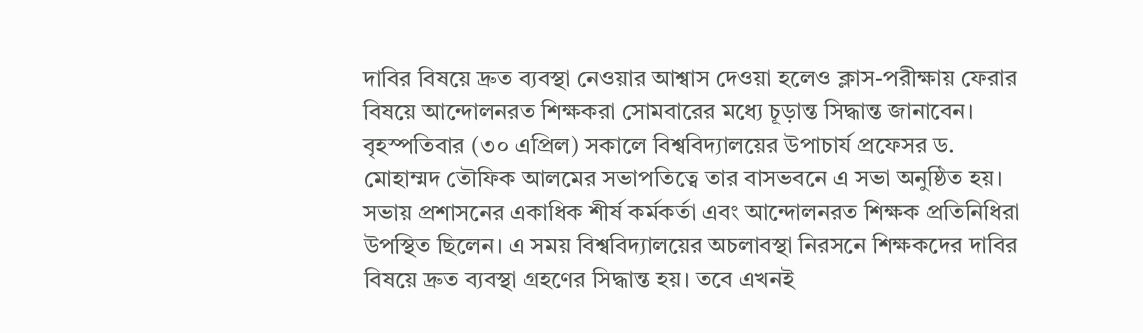দাবির বিষয়ে দ্রুত ব্যবস্থা নেওয়ার আশ্বাস দেওয়া হলেও ক্লাস-পরীক্ষায় ফেরার বিষয়ে আন্দোলনরত শিক্ষকরা সোমবারের মধ্যে চূড়ান্ত সিদ্ধান্ত জানাবেন।
বৃহস্পতিবার (৩০ এপ্রিল) সকালে বিশ্ববিদ্যালয়ের উপাচার্য প্রফেসর ড. মোহাম্মদ তৌফিক আলমের সভাপতিত্বে তার বাসভবনে এ সভা অনুষ্ঠিত হয়।
সভায় প্রশাসনের একাধিক শীর্ষ কর্মকর্তা এবং আন্দোলনরত শিক্ষক প্রতিনিধিরা উপস্থিত ছিলেন। এ সময় বিশ্ববিদ্যালয়ের অচলাবস্থা নিরসনে শিক্ষকদের দাবির বিষয়ে দ্রুত ব্যবস্থা গ্রহণের সিদ্ধান্ত হয়। তবে এখনই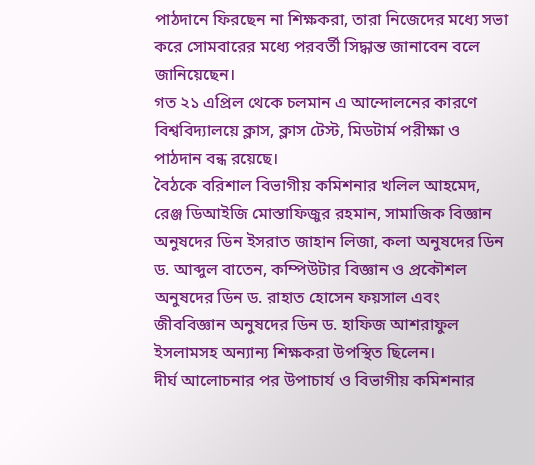পাঠদানে ফিরছেন না শিক্ষকরা, তারা নিজেদের মধ্যে সভা করে সোমবারের মধ্যে পরবর্তী সিদ্ধান্ত জানাবেন বলে জানিয়েছেন।
গত ২১ এপ্রিল থেকে চলমান এ আন্দোলনের কারণে বিশ্ববিদ্যালয়ে ক্লাস, ক্লাস টেস্ট, মিডটার্ম পরীক্ষা ও পাঠদান বন্ধ রয়েছে।
বৈঠকে বরিশাল বিভাগীয় কমিশনার খলিল আহমেদ, রেঞ্জ ডিআইজি মোস্তাফিজুর রহমান, সামাজিক বিজ্ঞান অনুষদের ডিন ইসরাত জাহান লিজা, কলা অনুষদের ডিন ড. আব্দুল বাতেন, কম্পিউটার বিজ্ঞান ও প্রকৌশল অনুষদের ডিন ড. রাহাত হোসেন ফয়সাল এবং জীববিজ্ঞান অনুষদের ডিন ড. হাফিজ আশরাফুল ইসলামসহ অন্যান্য শিক্ষকরা উপস্থিত ছিলেন।
দীর্ঘ আলোচনার পর উপাচার্য ও বিভাগীয় কমিশনার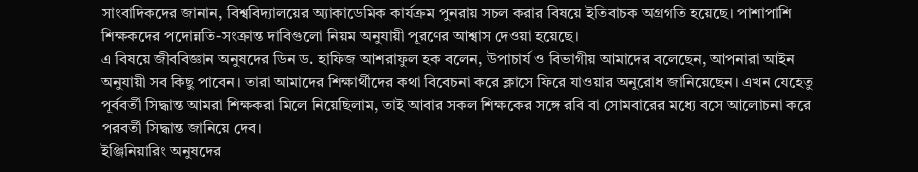সাংবাদিকদের জানান, বিশ্ববিদ্যালয়ের অ্যাকাডেমিক কার্যক্রম পুনরায় সচল করার বিষয়ে ইতিবাচক অগ্রগতি হয়েছে। পাশাপাশি শিক্ষকদের পদোন্নতি-সংক্রান্ত দাবিগুলো নিয়ম অনুযায়ী পূরণের আশ্বাস দেওয়া হয়েছে।
এ বিষয়ে জীববিজ্ঞান অনুষদের ডিন ড. হাফিজ আশরাফুল হক বলেন, উপাচার্য ও বিভাগীয় আমাদের বলেছেন, আপনারা আইন অনুযায়ী সব কিছু পাবেন। তারা আমাদের শিক্ষার্থীদের কথা বিবেচনা করে ক্লাসে ফিরে যাওয়ার অনুরোধ জানিয়েছেন। এখন যেহেতু পূর্ববর্তী সিদ্ধান্ত আমরা শিক্ষকরা মিলে নিয়েছিলাম, তাই আবার সকল শিক্ষকের সঙ্গে রবি বা সোমবারের মধ্যে বসে আলোচনা করে পরবর্তী সিদ্ধান্ত জানিয়ে দেব।
ইঞ্জিনিয়ারিং অনুষদের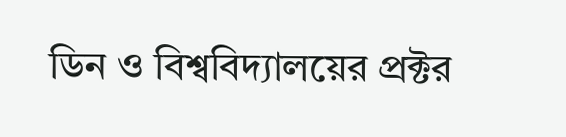ডিন ও বিশ্ববিদ্যালয়ের প্রক্টর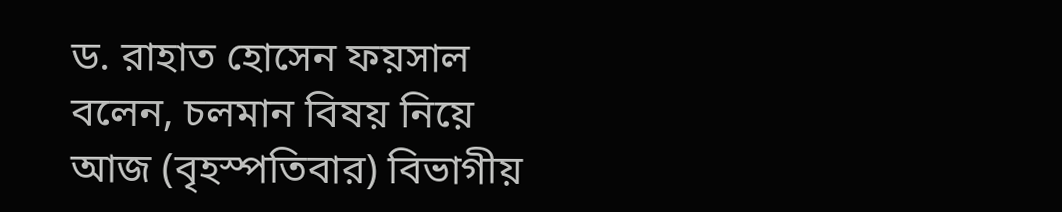ড. রাহাত হোসেন ফয়সাল বলেন, চলমান বিষয় নিয়ে আজ (বৃহস্পতিবার) বিভাগীয়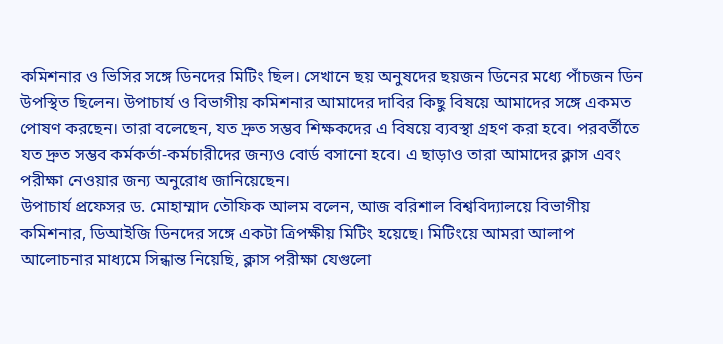কমিশনার ও ভিসির সঙ্গে ডিনদের মিটিং ছিল। সেখানে ছয় অনুষদের ছয়জন ডিনের মধ্যে পাঁচজন ডিন উপস্থিত ছিলেন। উপাচার্য ও বিভাগীয় কমিশনার আমাদের দাবির কিছু বিষয়ে আমাদের সঙ্গে একমত পোষণ করছেন। তারা বলেছেন, যত দ্রুত সম্ভব শিক্ষকদের এ বিষয়ে ব্যবস্থা গ্রহণ করা হবে। পরবর্তীতে যত দ্রুত সম্ভব কর্মকর্তা-কর্মচারীদের জন্যও বোর্ড বসানো হবে। এ ছাড়াও তারা আমাদের ক্লাস এবং পরীক্ষা নেওয়ার জন্য অনুরোধ জানিয়েছেন।
উপাচার্য প্রফেসর ড. মোহাম্মাদ তৌফিক আলম বলেন, আজ বরিশাল বিশ্ববিদ্যালয়ে বিভাগীয় কমিশনার, ডিআইজি ডিনদের সঙ্গে একটা ত্রিপক্ষীয় মিটিং হয়েছে। মিটিংয়ে আমরা আলাপ আলোচনার মাধ্যমে সিন্ধান্ত নিয়েছি, ক্লাস পরীক্ষা যেগুলো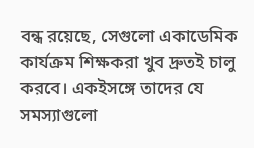বন্ধ রয়েছে, সেগুলো একাডেমিক কার্যক্রম শিক্ষকরা খুব দ্রুতই চালু করবে। একইসঙ্গে তাদের যে সমস্যাগুলো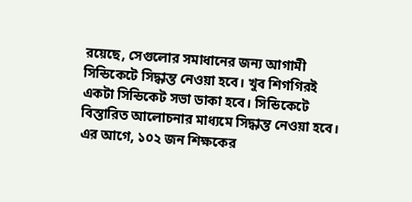রয়েছে, সেগুলোর সমাধানের জন্য আগামী সিন্ডিকেটে সিদ্ধান্ত নেওয়া হবে। খুব শিগগিরই একটা সিন্ডিকেট সভা ডাকা হবে। সিন্ডিকেটে বিস্তারিত আলোচনার মাধ্যমে সিদ্ধান্ত নেওয়া হবে।
এর আগে, ১০২ জন শিক্ষকের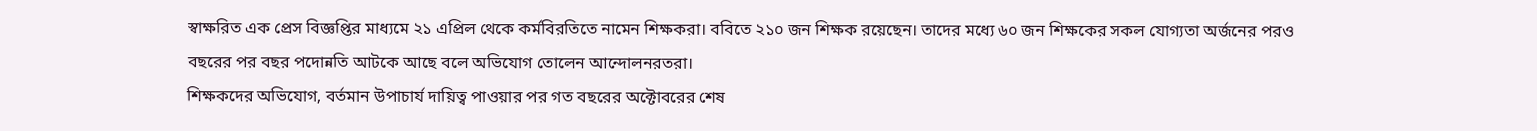স্বাক্ষরিত এক প্রেস বিজ্ঞপ্তির মাধ্যমে ২১ এপ্রিল থেকে কর্মবিরতিতে নামেন শিক্ষকরা। ববিতে ২১০ জন শিক্ষক রয়েছেন। তাদের মধ্যে ৬০ জন শিক্ষকের সকল যোগ্যতা অর্জনের পরও বছরের পর বছর পদোন্নতি আটকে আছে বলে অভিযোগ তোলেন আন্দোলনরতরা।
শিক্ষকদের অভিযোগ, বর্তমান উপাচার্য দায়িত্ব পাওয়ার পর গত বছরের অক্টোবরের শেষ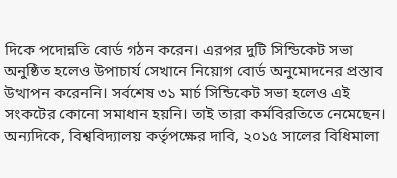দিকে পদোন্নতি বোর্ড গঠন করেন। এরপর দুটি সিন্ডিকেট সভা অনুষ্ঠিত হলেও উপাচার্য সেখানে নিয়োগ বোর্ড অনুমোদনের প্রস্তাব উত্থাপন করেননি। সর্বশেষ ৩১ মার্চ সিন্ডিকেট সভা হলেও এই সংকটের কোনো সমাধান হয়নি। তাই তারা কর্মবিরতিতে নেমেছেন।
অন্যদিকে, বিশ্ববিদ্যালয় কর্তৃপক্ষের দাবি, ২০১৫ সালের বিধিমালা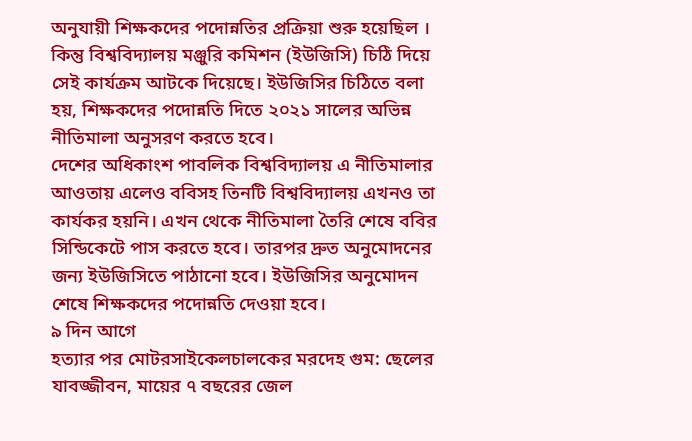অনুযায়ী শিক্ষকদের পদোন্নতির প্রক্রিয়া শুরু হয়েছিল । কিন্তু বিশ্ববিদ্যালয় মঞ্জুরি কমিশন (ইউজিসি) চিঠি দিয়ে সেই কার্যক্রম আটকে দিয়েছে। ইউজিসির চিঠিতে বলা হয়, শিক্ষকদের পদোন্নতি দিতে ২০২১ সালের অভিন্ন নীতিমালা অনুসরণ করতে হবে।
দেশের অধিকাংশ পাবলিক বিশ্ববিদ্যালয় এ নীতিমালার আওতায় এলেও ববিসহ তিনটি বিশ্ববিদ্যালয় এখনও তা কার্যকর হয়নি। এখন থেকে নীতিমালা তৈরি শেষে ববির সিন্ডিকেটে পাস করতে হবে। তারপর দ্রুত অনুমোদনের জন্য ইউজিসিতে পাঠানো হবে। ইউজিসির অনুমোদন শেষে শিক্ষকদের পদোন্নতি দেওয়া হবে।
৯ দিন আগে
হত্যার পর মোটরসাইকেলচালকের মরদেহ গুম: ছেলের যাবজ্জীবন, মায়ের ৭ বছরের জেল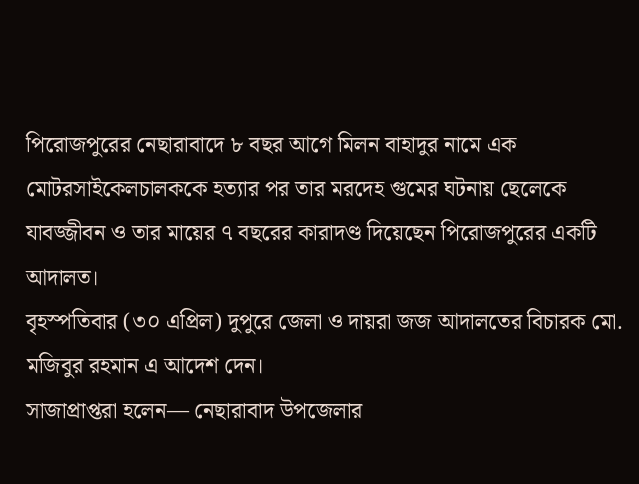পিরোজপুরের নেছারাবাদে ৮ বছর আগে মিলন বাহাদুর নামে এক মোটরসাইকেলচালককে হত্যার পর তার মরদেহ গুমের ঘটনায় ছেলেকে যাবজ্জীবন ও তার মায়ের ৭ বছরের কারাদণ্ড দিয়েছেন পিরোজপুরের একটি আদালত।
বৃহস্পতিবার (৩০ এপ্রিল) দুপুরে জেলা ও দায়রা জজ আদালতের বিচারক মো. মজিবুর রহমান এ আদেশ দেন।
সাজাপ্রাপ্তরা হলেন— নেছারাবাদ উপজেলার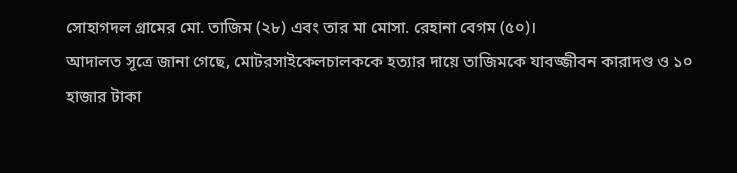সোহাগদল গ্রামের মো. তাজিম (২৮) এবং তার মা মোসা. রেহানা বেগম (৫০)।
আদালত সূত্রে জানা গেছে, মোটরসাইকেলচালককে হত্যার দায়ে তাজিমকে যাবজ্জীবন কারাদণ্ড ও ১০ হাজার টাকা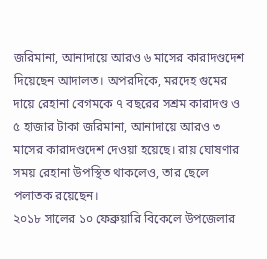জরিমানা, আনাদায়ে আরও ৬ মাসের কারাদণ্ডদেশ দিয়েছেন আদালত। অপরদিকে, মরদেহ গুমের দায়ে রেহানা বেগমকে ৭ বছরের সশ্রম কারাদণ্ড ও ৫ হাজার টাকা জরিমানা, আনাদায়ে আরও ৩ মাসের কারাদণ্ডদেশ দেওয়া হয়েছে। রায় ঘোষণার সময় রেহানা উপস্থিত থাকলেও, তার ছেলে পলাতক রয়েছেন।
২০১৮ সালের ১০ ফেব্রুয়ারি বিকেলে উপজেলার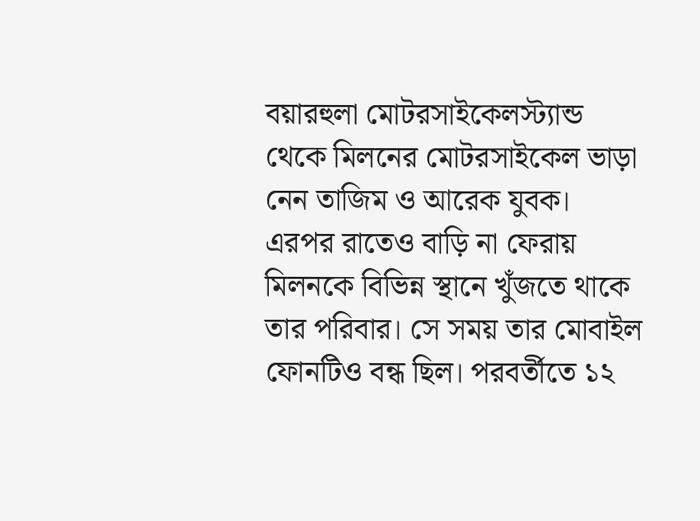বয়ারহুলা মোটরসাইকেলস্ট্যান্ড থেকে মিলনের মোটরসাইকেল ভাড়া নেন তাজিম ও আরেক যুবক। এরপর রাতেও বাড়ি না ফেরায় মিলনকে বিভিন্ন স্থানে খুঁজতে থাকে তার পরিবার। সে সময় তার মোবাইল ফোনটিও বন্ধ ছিল। পরবর্তীতে ১২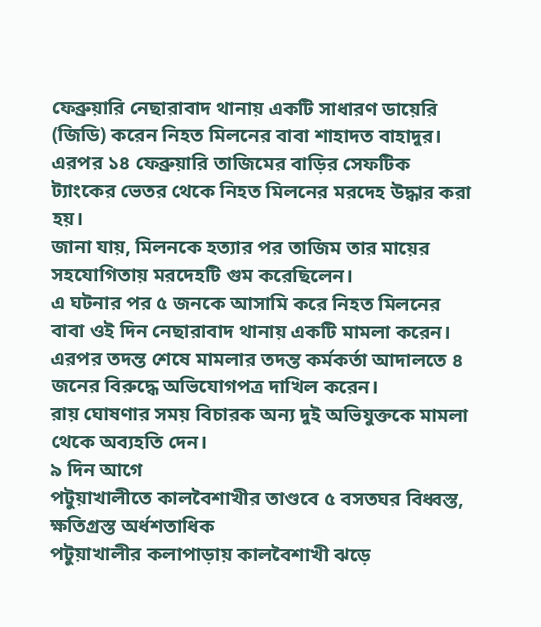ফেব্রুয়ারি নেছারাবাদ থানায় একটি সাধারণ ডায়েরি (জিডি) করেন নিহত মিলনের বাবা শাহাদত বাহাদুর। এরপর ১৪ ফেব্রুয়ারি তাজিমের বাড়ির সেফটিক ট্যাংকের ভেতর থেকে নিহত মিলনের মরদেহ উদ্ধার করা হয়।
জানা যায়, মিলনকে হত্যার পর তাজিম তার মায়ের সহযোগিতায় মরদেহটি গুম করেছিলেন।
এ ঘটনার পর ৫ জনকে আসামি করে নিহত মিলনের বাবা ওই দিন নেছারাবাদ থানায় একটি মামলা করেন। এরপর তদন্ত শেষে মামলার তদন্ত কর্মকর্তা আদালতে ৪ জনের বিরুদ্ধে অভিযোগপত্র দাখিল করেন।
রায় ঘোষণার সময় বিচারক অন্য দুই অভিযুক্তকে মামলা থেকে অব্যহতি দেন।
৯ দিন আগে
পটুয়াখালীতে কালবৈশাখীর তাণ্ডবে ৫ বসতঘর বিধ্বস্ত, ক্ষতিগ্রস্ত অর্ধশতাধিক
পটুয়াখালীর কলাপাড়ায় কালবৈশাখী ঝড়ে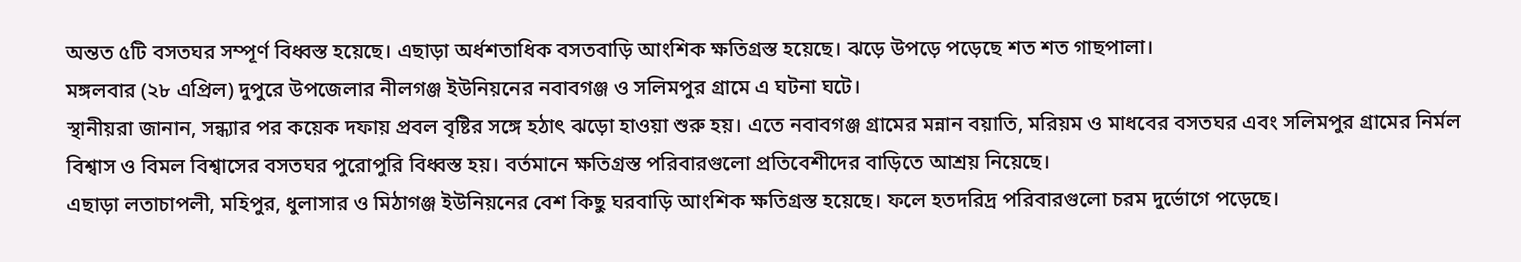অন্তত ৫টি বসতঘর সম্পূর্ণ বিধ্বস্ত হয়েছে। এছাড়া অর্ধশতাধিক বসতবাড়ি আংশিক ক্ষতিগ্রস্ত হয়েছে। ঝড়ে উপড়ে পড়েছে শত শত গাছপালা।
মঙ্গলবার (২৮ এপ্রিল) দুপুরে উপজেলার নীলগঞ্জ ইউনিয়নের নবাবগঞ্জ ও সলিমপুর গ্রামে এ ঘটনা ঘটে।
স্থানীয়রা জানান, সন্ধ্যার পর কয়েক দফায় প্রবল বৃষ্টির সঙ্গে হঠাৎ ঝড়ো হাওয়া শুরু হয়। এতে নবাবগঞ্জ গ্রামের মন্নান বয়াতি, মরিয়ম ও মাধবের বসতঘর এবং সলিমপুর গ্রামের নির্মল বিশ্বাস ও বিমল বিশ্বাসের বসতঘর পুরোপুরি বিধ্বস্ত হয়। বর্তমানে ক্ষতিগ্রস্ত পরিবারগুলো প্রতিবেশীদের বাড়িতে আশ্রয় নিয়েছে।
এছাড়া লতাচাপলী, মহিপুর, ধুলাসার ও মিঠাগঞ্জ ইউনিয়নের বেশ কিছু ঘরবাড়ি আংশিক ক্ষতিগ্রস্ত হয়েছে। ফলে হতদরিদ্র পরিবারগুলো চরম দুর্ভোগে পড়েছে।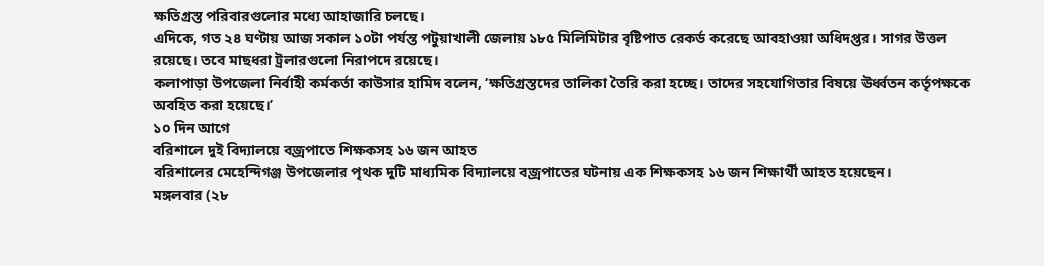ক্ষতিগ্রস্ত পরিবারগুলোর মধ্যে আহাজারি চলছে।
এদিকে, গত ২৪ ঘণ্টায় আজ সকাল ১০টা পর্যন্ত পটুয়াখালী জেলায় ১৮৫ মিলিমিটার বৃষ্টিপাত রেকর্ড করেছে আবহাওয়া অধিদপ্তর। সাগর উত্তল রয়েছে। তবে মাছধরা ট্রলারগুলো নিরাপদে রয়েছে।
কলাপাড়া উপজেলা নির্বাহী কর্মকর্তা কাউসার হামিদ বলেন, ‘ক্ষতিগ্রস্তদের তালিকা তৈরি করা হচ্ছে। তাদের সহযোগিতার বিষয়ে ঊর্ধ্বতন কর্তৃপক্ষকে অবহিত করা হয়েছে।’
১০ দিন আগে
বরিশালে দুই বিদ্যালয়ে বজ্রপাতে শিক্ষকসহ ১৬ জন আহত
বরিশালের মেহেন্দিগঞ্জ উপজেলার পৃথক দুটি মাধ্যমিক বিদ্যালয়ে বজ্রপাতের ঘটনায় এক শিক্ষকসহ ১৬ জন শিক্ষার্থী আহত হয়েছেন।
মঙ্গলবার (২৮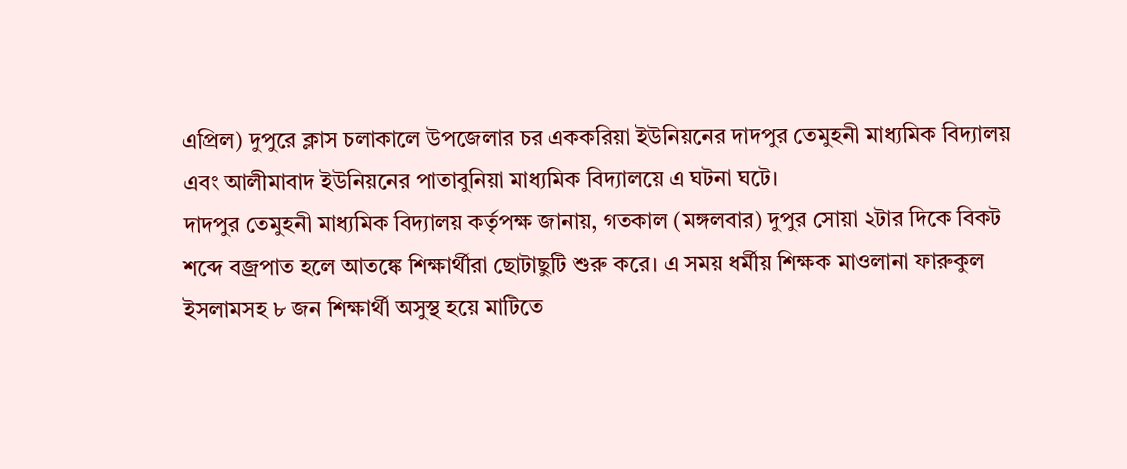এপ্রিল) দুপুরে ক্লাস চলাকালে উপজেলার চর এককরিয়া ইউনিয়নের দাদপুর তেমুহনী মাধ্যমিক বিদ্যালয় এবং আলীমাবাদ ইউনিয়নের পাতাবুনিয়া মাধ্যমিক বিদ্যালয়ে এ ঘটনা ঘটে।
দাদপুর তেমুহনী মাধ্যমিক বিদ্যালয় কর্তৃপক্ষ জানায়, গতকাল (মঙ্গলবার) দুপুর সোয়া ২টার দিকে বিকট শব্দে বজ্রপাত হলে আতঙ্কে শিক্ষার্থীরা ছোটাছুটি শুরু করে। এ সময় ধর্মীয় শিক্ষক মাওলানা ফারুকুল ইসলামসহ ৮ জন শিক্ষার্থী অসুস্থ হয়ে মাটিতে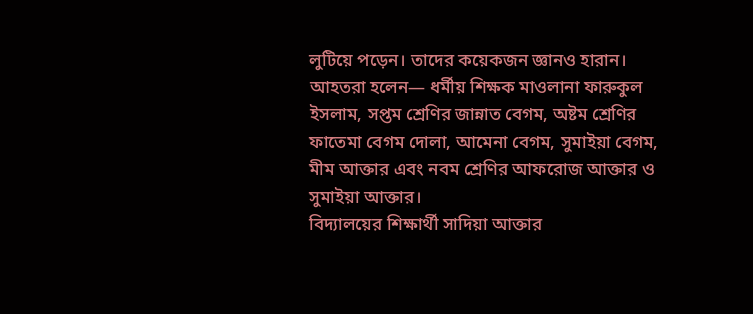লুটিয়ে পড়েন। তাদের কয়েকজন জ্ঞানও হারান।
আহতরা হলেন— ধর্মীয় শিক্ষক মাওলানা ফারুকুল ইসলাম, সপ্তম শ্রেণির জান্নাত বেগম, অষ্টম শ্রেণির ফাতেমা বেগম দোলা, আমেনা বেগম, সুমাইয়া বেগম, মীম আক্তার এবং নবম শ্রেণির আফরোজ আক্তার ও সুমাইয়া আক্তার।
বিদ্যালয়ের শিক্ষার্থী সাদিয়া আক্তার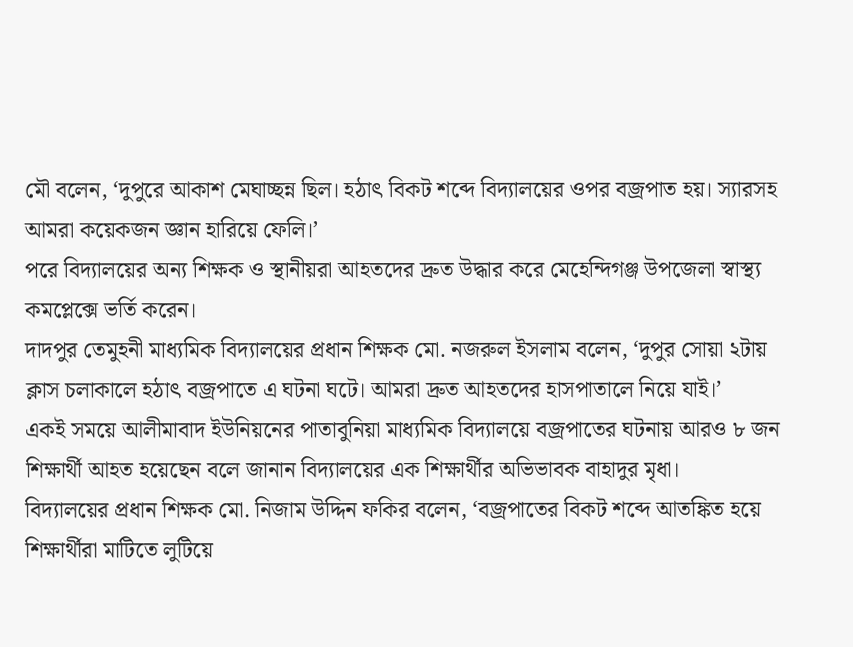মৌ বলেন, ‘দুপুরে আকাশ মেঘাচ্ছন্ন ছিল। হঠাৎ বিকট শব্দে বিদ্যালয়ের ওপর বজ্রপাত হয়। স্যারসহ আমরা কয়েকজন জ্ঞান হারিয়ে ফেলি।’
পরে বিদ্যালয়ের অন্য শিক্ষক ও স্থানীয়রা আহতদের দ্রুত উদ্ধার করে মেহেন্দিগঞ্জ উপজেলা স্বাস্থ্য কমপ্লেক্সে ভর্তি করেন।
দাদপুর তেমুহনী মাধ্যমিক বিদ্যালয়ের প্রধান শিক্ষক মো. নজরুল ইসলাম বলেন, ‘দুপুর সোয়া ২টায় ক্লাস চলাকালে হঠাৎ বজ্রপাতে এ ঘটনা ঘটে। আমরা দ্রুত আহতদের হাসপাতালে নিয়ে যাই।’
একই সময়ে আলীমাবাদ ইউনিয়নের পাতাবুনিয়া মাধ্যমিক বিদ্যালয়ে বজ্রপাতের ঘটনায় আরও ৮ জন শিক্ষার্থী আহত হয়েছেন বলে জানান বিদ্যালয়ের এক শিক্ষার্থীর অভিভাবক বাহাদুর মৃধা।
বিদ্যালয়ের প্রধান শিক্ষক মো. নিজাম উদ্দিন ফকির বলেন, ‘বজ্রপাতের বিকট শব্দে আতঙ্কিত হয়ে শিক্ষার্থীরা মাটিতে লুটিয়ে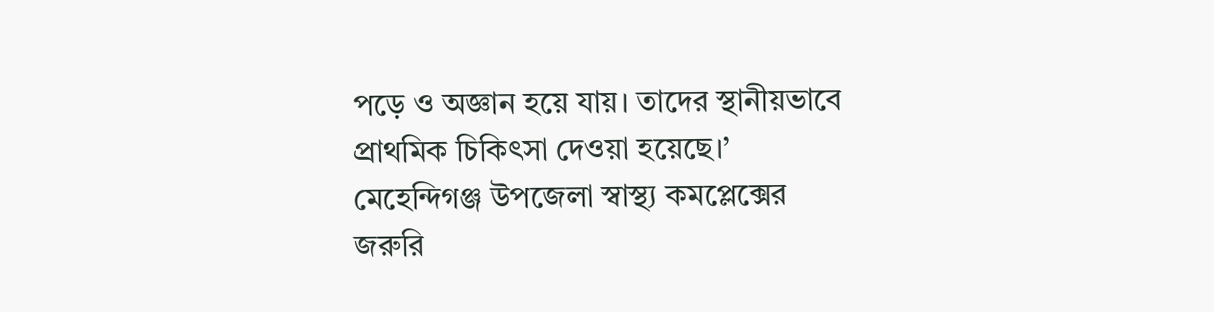পড়ে ও অজ্ঞান হয়ে যায়। তাদের স্থানীয়ভাবে প্রাথমিক চিকিৎসা দেওয়া হয়েছে।’
মেহেন্দিগঞ্জ উপজেলা স্বাস্থ্য কমপ্লেক্সের জরুরি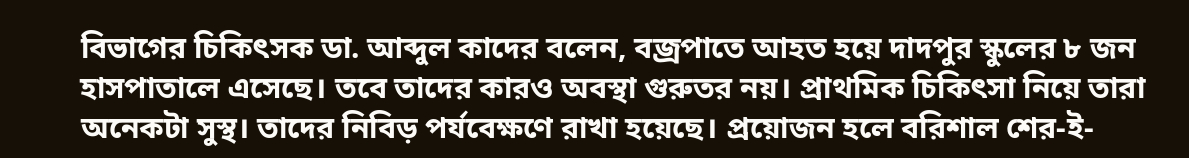বিভাগের চিকিৎসক ডা. আব্দুল কাদের বলেন, বজ্রপাতে আহত হয়ে দাদপুর স্কুলের ৮ জন হাসপাতালে এসেছে। তবে তাদের কারও অবস্থা গুরুতর নয়। প্রাথমিক চিকিৎসা নিয়ে তারা অনেকটা সুস্থ। তাদের নিবিড় পর্যবেক্ষণে রাখা হয়েছে। প্রয়োজন হলে বরিশাল শের-ই-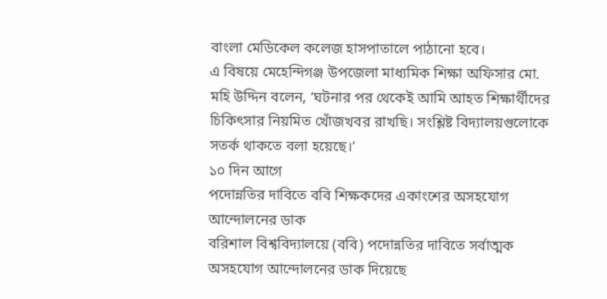বাংলা মেডিকেল কলেজ হাসপাতালে পাঠানো হবে।
এ বিষয়ে মেহেন্দিগঞ্জ উপজেলা মাধ্যমিক শিক্ষা অফিসার মো. মহি উদ্দিন বলেন, ‘ঘটনার পর থেকেই আমি আহত শিক্ষার্থীদের চিকিৎসার নিয়মিত খোঁজখবর রাখছি। সংশ্লিষ্ট বিদ্যালয়গুলোকে সতর্ক থাকতে বলা হয়েছে।’
১০ দিন আগে
পদোন্নতির দাবিতে ববি শিক্ষকদের একাংশের অসহযোগ আন্দোলনের ডাক
বরিশাল বিশ্ববিদ্যালয়ে (ববি) পদোন্নতির দাবিতে সর্বাত্মক অসহযোগ আন্দোলনের ডাক দিয়েছে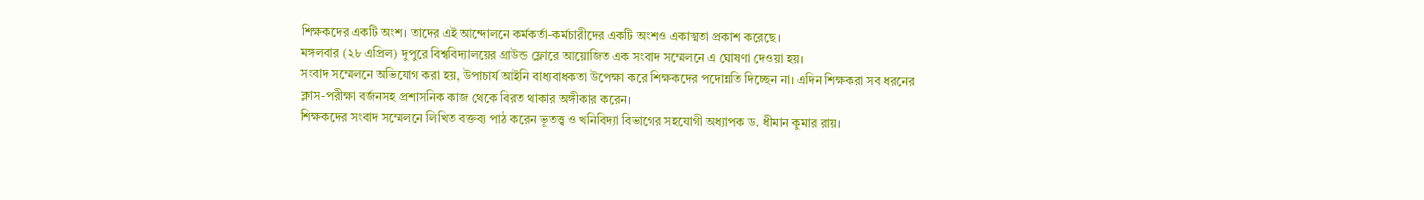শিক্ষকদের একটি অংশ। তাদের এই আন্দোলনে কর্মকর্তা-কর্মচারীদের একটি অংশও একাত্মতা প্রকাশ করেছে।
মঙ্গলবার (২৮ এপ্রিল) দুপুরে বিশ্ববিদ্যালয়ের গ্রাউন্ড ফ্লোরে আয়োজিত এক সংবাদ সম্মেলনে এ ঘোষণা দেওয়া হয়।
সংবাদ সম্মেলনে অভিযোগ করা হয়, উপাচার্য আইনি বাধ্যবাধকতা উপেক্ষা করে শিক্ষকদের পদোন্নতি দিচ্ছেন না। এদিন শিক্ষকরা সব ধরনের ক্লাস-পরীক্ষা বর্জনসহ প্রশাসনিক কাজ থেকে বিরত থাকার অঙ্গীকার করেন।
শিক্ষকদের সংবাদ সম্মেলনে লিখিত বক্তব্য পাঠ করেন ভূতত্ত্ব ও খনিবিদ্যা বিভাগের সহযোগী অধ্যাপক ড. ধীমান কুমার রায়।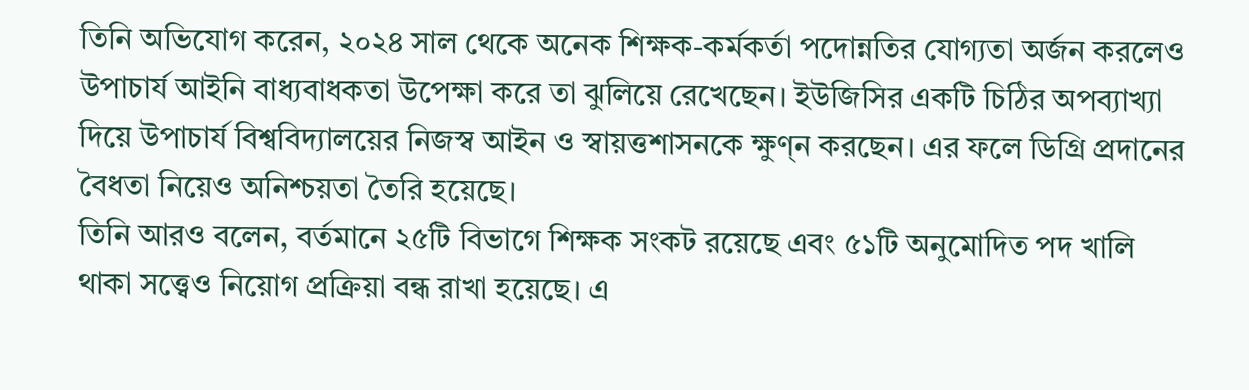তিনি অভিযোগ করেন, ২০২৪ সাল থেকে অনেক শিক্ষক-কর্মকর্তা পদোন্নতির যোগ্যতা অর্জন করলেও উপাচার্য আইনি বাধ্যবাধকতা উপেক্ষা করে তা ঝুলিয়ে রেখেছেন। ইউজিসির একটি চিঠির অপব্যাখ্যা দিয়ে উপাচার্য বিশ্ববিদ্যালয়ের নিজস্ব আইন ও স্বায়ত্তশাসনকে ক্ষুণ্ন করছেন। এর ফলে ডিগ্রি প্রদানের বৈধতা নিয়েও অনিশ্চয়তা তৈরি হয়েছে।
তিনি আরও বলেন, বর্তমানে ২৫টি বিভাগে শিক্ষক সংকট রয়েছে এবং ৫১টি অনুমোদিত পদ খালি থাকা সত্ত্বেও নিয়োগ প্রক্রিয়া বন্ধ রাখা হয়েছে। এ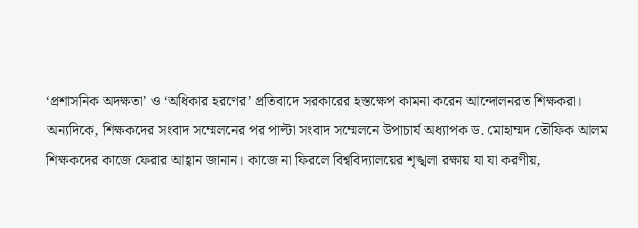‘প্রশাসনিক অদক্ষতা’ ও ‘অধিকার হরণের’ প্রতিবাদে সরকারের হস্তক্ষেপ কামনা করেন আন্দোলনরত শিক্ষকরা।
অন্যদিকে, শিক্ষকদের সংবাদ সম্মেলনের পর পাল্টা সংবাদ সম্মেলনে উপাচার্য অধ্যাপক ড. মোহাম্মদ তৌফিক আলম শিক্ষকদের কাজে ফেরার আহ্বান জানান। কাজে না ফিরলে বিশ্ববিদ্যালয়ের শৃঙ্খলা রক্ষায় যা যা করণীয়,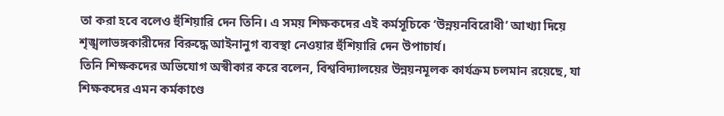তা করা হবে বলেও হুঁশিয়ারি দেন তিনি। এ সময় শিক্ষকদের এই কর্মসূচিকে ‘উন্নয়নবিরোধী’ আখ্যা দিয়ে শৃঙ্খলাভঙ্গকারীদের বিরুদ্ধে আইনানুগ ব্যবস্থা নেওয়ার হুঁশিয়ারি দেন উপাচার্য।
তিনি শিক্ষকদের অভিযোগ অস্বীকার করে বলেন, বিশ্ববিদ্যালয়ের উন্নয়নমূলক কার্যক্রম চলমান রয়েছে, যা শিক্ষকদের এমন কর্মকাণ্ডে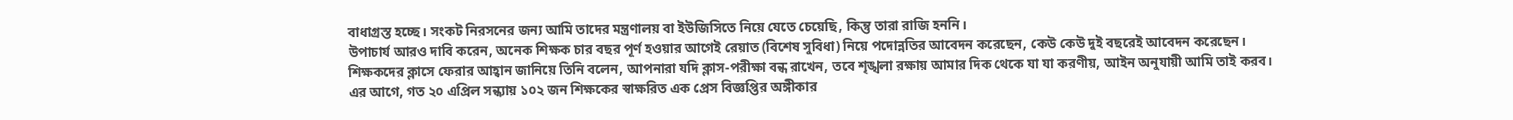বাধাগ্রস্ত হচ্ছে। সংকট নিরসনের জন্য আমি তাদের মন্ত্রণালয় বা ইউজিসিতে নিয়ে যেতে চেয়েছি, কিন্তু তারা রাজি হননি।
উপাচার্য আরও দাবি করেন, অনেক শিক্ষক চার বছর পূর্ণ হওয়ার আগেই রেয়াত (বিশেষ সুবিধা) নিয়ে পদোন্নতির আবেদন করেছেন, কেউ কেউ দুই বছরেই আবেদন করেছেন।
শিক্ষকদের ক্লাসে ফেরার আহ্বান জানিয়ে তিনি বলেন, আপনারা যদি ক্লাস-পরীক্ষা বন্ধ রাখেন, তবে শৃঙ্খলা রক্ষায় আমার দিক থেকে যা যা করণীয়, আইন অনুযায়ী আমি তাই করব।
এর আগে, গত ২০ এপ্রিল সন্ধ্যায় ১০২ জন শিক্ষকের স্বাক্ষরিত এক প্রেস বিজ্ঞপ্তির অঙ্গীকার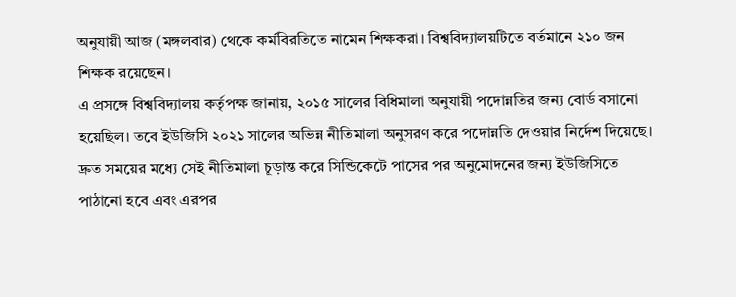অনুযায়ী আজ (মঙ্গলবার) থেকে কর্মবিরতিতে নামেন শিক্ষকরা। বিশ্ববিদ্যালয়টিতে বর্তমানে ২১০ জন শিক্ষক রয়েছেন।
এ প্রসঙ্গে বিশ্ববিদ্যালয় কর্তৃপক্ষ জানায়, ২০১৫ সালের বিধিমালা অনুযায়ী পদোন্নতির জন্য বোর্ড বসানো হয়েছিল। তবে ইউজিসি ২০২১ সালের অভিন্ন নীতিমালা অনুসরণ করে পদোন্নতি দেওয়ার নির্দেশ দিয়েছে। দ্রুত সময়ের মধ্যে সেই নীতিমালা চূড়ান্ত করে সিন্ডিকেটে পাসের পর অনুমোদনের জন্য ইউজিসিতে পাঠানো হবে এবং এরপর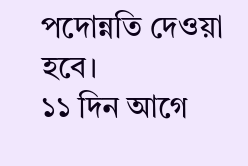পদোন্নতি দেওয়া হবে।
১১ দিন আগে